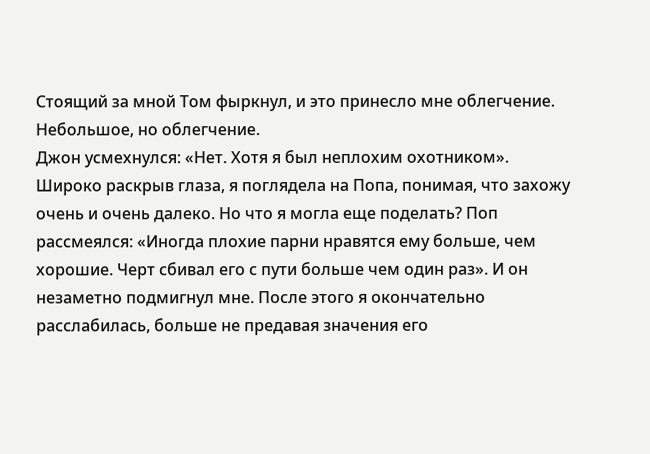Стоящий за мной Том фыркнул, и это принесло мне облегчение. Небольшое, но облегчение.
Джон усмехнулся: «Нет. Хотя я был неплохим охотником».
Широко раскрыв глаза, я поглядела на Попа, понимая, что захожу очень и очень далеко. Но что я могла еще поделать? Поп рассмеялся: «Иногда плохие парни нравятся ему больше, чем хорошие. Черт сбивал его с пути больше чем один раз». И он незаметно подмигнул мне. После этого я окончательно расслабилась, больше не предавая значения его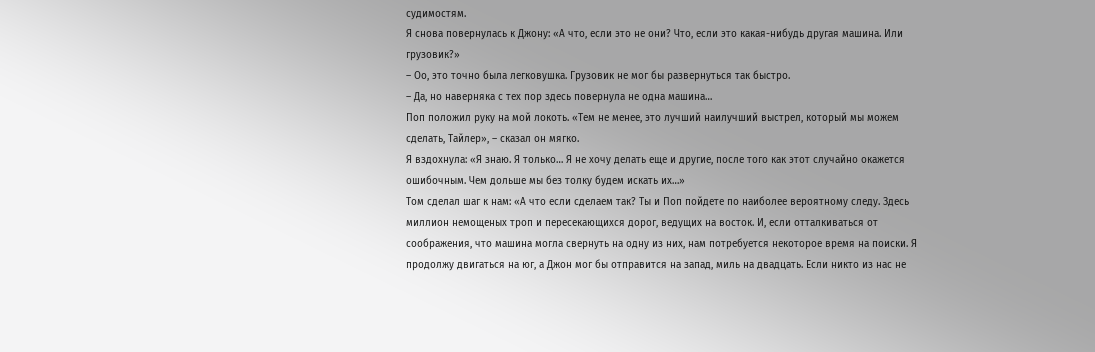судимостям.
Я снова повернулась к Джону: «А что, если это не они? Что, если это какая-нибудь другая машина. Или грузовик?»
– Оо, это точно была легковушка. Грузовик не мог бы развернуться так быстро.
– Да, но наверняка с тех пор здесь повернула не одна машина…
Поп положил руку на мой локоть. «Тем не менее, это лучший наилучший выстрел, который мы можем сделать, Тайлер», – сказал он мягко.
Я вздохнула: «Я знаю. Я только… Я не хочу делать еще и другие, после того как этот случайно окажется ошибочным. Чем дольше мы без толку будем искать их…»
Том сделал шаг к нам: «А что если сделаем так? Ты и Поп пойдете по наиболее вероятному следу. Здесь миллион немощеных троп и пересекающихся дорог, ведущих на восток. И, если отталкиваться от соображения, что машина могла свернуть на одну из них, нам потребуется некоторое время на поиски. Я продолжу двигаться на юг, а Джон мог бы отправится на запад, миль на двадцать. Если никто из нас не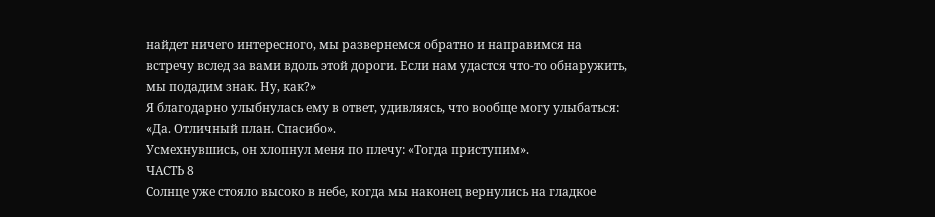найдет ничего интересного, мы развернемся обратно и направимся на встречу вслед за вами вдоль этой дороги. Если нам удастся что-то обнаружить, мы подадим знак. Ну, как?»
Я благодарно улыбнулась ему в ответ, удивляясь, что вообще могу улыбаться: «Да. Отличный план. Спасибо».
Усмехнувшись, он хлопнул меня по плечу: «Тогда приступим».
ЧАСТЬ 8
Солнце уже стояло высоко в небе, когда мы наконец вернулись на гладкое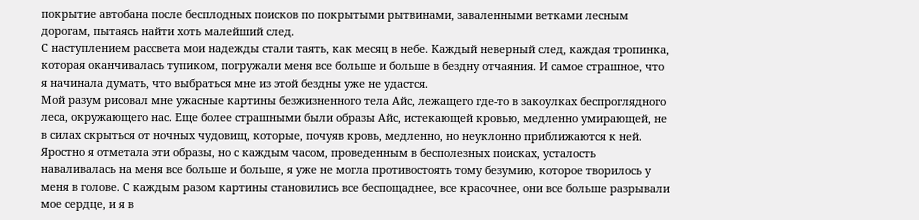покрытие автобана после бесплодных поисков по покрытыми рытвинами, заваленными ветками лесным дорогам, пытаясь найти хоть малейший след.
С наступлением рассвета мои надежды стали таять, как месяц в небе. Каждый неверный след, каждая тропинка, которая оканчивалась тупиком, погружали меня все больше и больше в бездну отчаяния. И самое страшное, что я начинала думать, что выбраться мне из этой бездны уже не удастся.
Мой разум рисовал мне ужасные картины безжизненного тела Айс, лежащего где-то в закоулках беспроглядного леса, окружающего нас. Еще более страшными были образы Айс, истекающей кровью, медленно умирающей, не в силах скрыться от ночных чудовищ, которые, почуяв кровь, медленно, но неуклонно приближаются к ней.
Яростно я отметала эти образы, но с каждым часом, проведенным в бесполезных поисках, усталость наваливалась на меня все больше и больше, я уже не могла противостоять тому безумию, которое творилось у меня в голове. С каждым разом картины становились все беспощаднее, все красочнее, они все больше разрывали мое сердце, и я в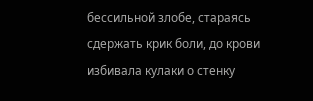бессильной злобе, стараясь сдержать крик боли, до крови избивала кулаки о стенку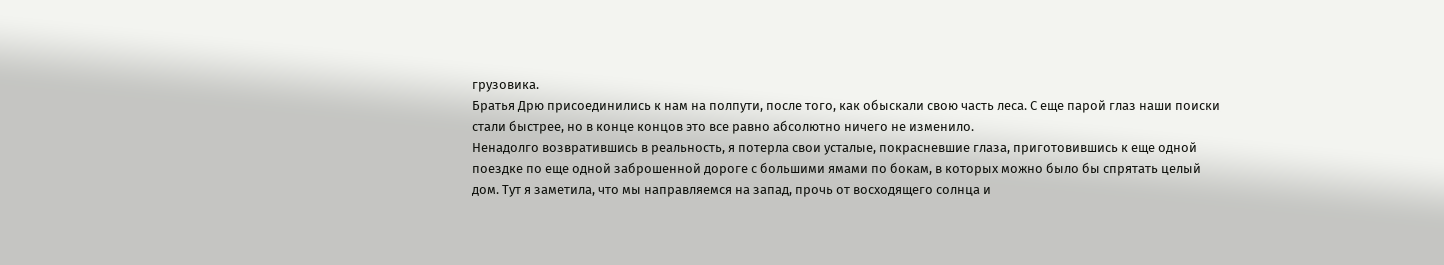грузовика.
Братья Дрю присоединились к нам на полпути, после того, как обыскали свою часть леса. С еще парой глаз наши поиски стали быстрее, но в конце концов это все равно абсолютно ничего не изменило.
Ненадолго возвратившись в реальность, я потерла свои усталые, покрасневшие глаза, приготовившись к еще одной поездке по еще одной заброшенной дороге с большими ямами по бокам, в которых можно было бы спрятать целый дом. Тут я заметила, что мы направляемся на запад, прочь от восходящего солнца и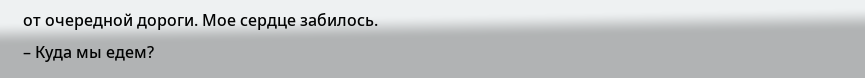от очередной дороги. Мое сердце забилось.
– Куда мы едем?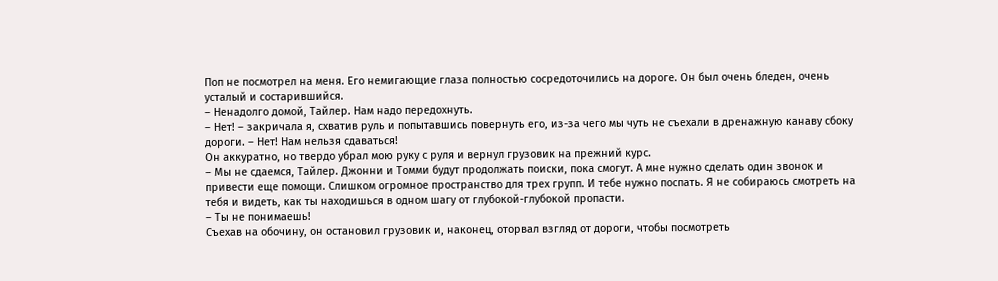Поп не посмотрел на меня. Его немигающие глаза полностью сосредоточились на дороге. Он был очень бледен, очень усталый и состарившийся.
– Ненадолго домой, Тайлер. Нам надо передохнуть.
– Нет! – закричала я, схватив руль и попытавшись повернуть его, из-за чего мы чуть не съехали в дренажную канаву сбоку дороги. – Нет! Нам нельзя сдаваться!
Он аккуратно, но твердо убрал мою руку с руля и вернул грузовик на прежний курс.
– Мы не сдаемся, Тайлер. Джонни и Томми будут продолжать поиски, пока смогут. А мне нужно сделать один звонок и привести еще помощи. Слишком огромное пространство для трех групп. И тебе нужно поспать. Я не собираюсь смотреть на тебя и видеть, как ты находишься в одном шагу от глубокой-глубокой пропасти.
– Ты не понимаешь!
Съехав на обочину, он остановил грузовик и, наконец, оторвал взгляд от дороги, чтобы посмотреть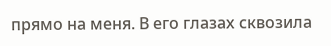прямо на меня. В его глазах сквозила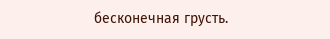бесконечная грусть.